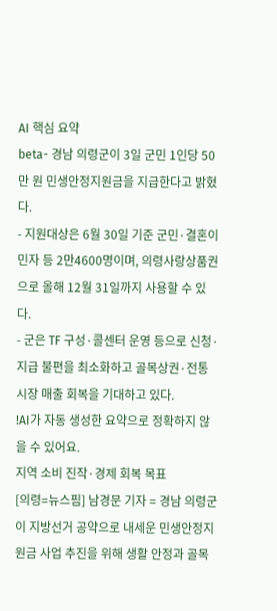AI 핵심 요약
beta- 경남 의령군이 3일 군민 1인당 50만 원 민생안정지원금을 지급한다고 밝혔다.
- 지원대상은 6월 30일 기준 군민·결혼이민자 등 2만4600명이며, 의령사랑상품권으로 올해 12월 31일까지 사용할 수 있다.
- 군은 TF 구성·콜센터 운영 등으로 신청·지급 불편을 최소화하고 골목상권·전통시장 매출 회복을 기대하고 있다.
!AI가 자동 생성한 요약으로 정확하지 않을 수 있어요.
지역 소비 진작·경제 회복 목표
[의령=뉴스핌] 남경문 기자 = 경남 의령군이 지방선거 공약으로 내세운 민생안정지원금 사업 추진을 위해 생활 안정과 골목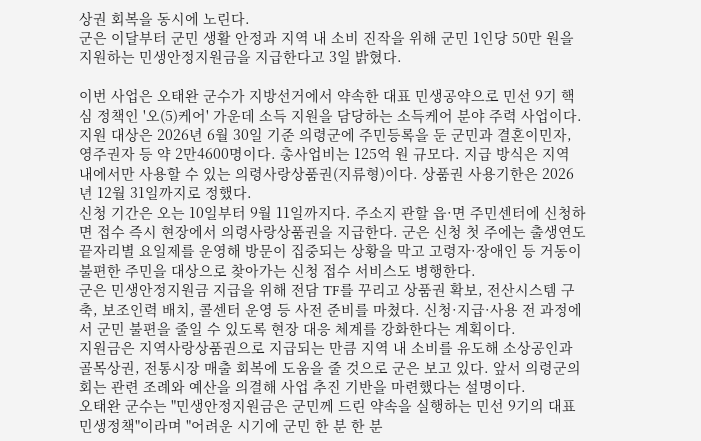상권 회복을 동시에 노린다.
군은 이달부터 군민 생활 안정과 지역 내 소비 진작을 위해 군민 1인당 50만 원을 지원하는 민생안정지원금을 지급한다고 3일 밝혔다.

이번 사업은 오태완 군수가 지방선거에서 약속한 대표 민생공약으로 민선 9기 핵심 정책인 '오(5)케어' 가운데 소득 지원을 담당하는 소득케어 분야 주력 사업이다.
지원 대상은 2026년 6월 30일 기준 의령군에 주민등록을 둔 군민과 결혼이민자, 영주권자 등 약 2만4600명이다. 총사업비는 125억 원 규모다. 지급 방식은 지역 내에서만 사용할 수 있는 의령사랑상품권(지류형)이다. 상품권 사용기한은 2026년 12월 31일까지로 정했다.
신청 기간은 오는 10일부터 9월 11일까지다. 주소지 관할 읍·면 주민센터에 신청하면 접수 즉시 현장에서 의령사랑상품권을 지급한다. 군은 신청 첫 주에는 출생연도 끝자리별 요일제를 운영해 방문이 집중되는 상황을 막고 고령자·장애인 등 거동이 불편한 주민을 대상으로 찾아가는 신청 접수 서비스도 병행한다.
군은 민생안정지원금 지급을 위해 전담 TF를 꾸리고 상품권 확보, 전산시스템 구축, 보조인력 배치, 콜센터 운영 등 사전 준비를 마쳤다. 신청·지급·사용 전 과정에서 군민 불편을 줄일 수 있도록 현장 대응 체계를 강화한다는 계획이다.
지원금은 지역사랑상품권으로 지급되는 만큼 지역 내 소비를 유도해 소상공인과 골목상권, 전통시장 매출 회복에 도움을 줄 것으로 군은 보고 있다. 앞서 의령군의회는 관련 조례와 예산을 의결해 사업 추진 기반을 마련했다는 설명이다.
오태완 군수는 "민생안정지원금은 군민께 드린 약속을 실행하는 민선 9기의 대표 민생정책"이라며 "어려운 시기에 군민 한 분 한 분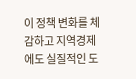이 정책 변화를 체감하고 지역경제에도 실질적인 도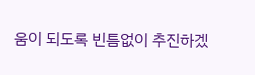움이 되도록 빈틈없이 추진하겠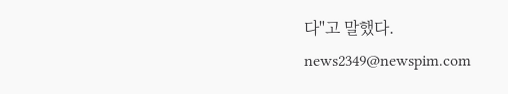다"고 말했다.
news2349@newspim.com